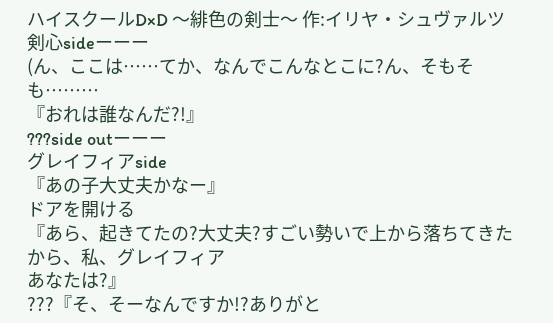ハイスクールD×D 〜緋色の剣士〜 作:イリヤ・シュヴァルツ
剣心sideーーー
(ん、ここは……てか、なんでこんなとこに?ん、そもそも………
『おれは誰なんだ?!』
???side outーーー
グレイフィアside
『あの子大丈夫かなー』
ドアを開ける
『あら、起きてたの?大丈夫?すごい勢いで上から落ちてきたから、私、グレイフィア
あなたは?』
???『そ、そーなんですか!?ありがと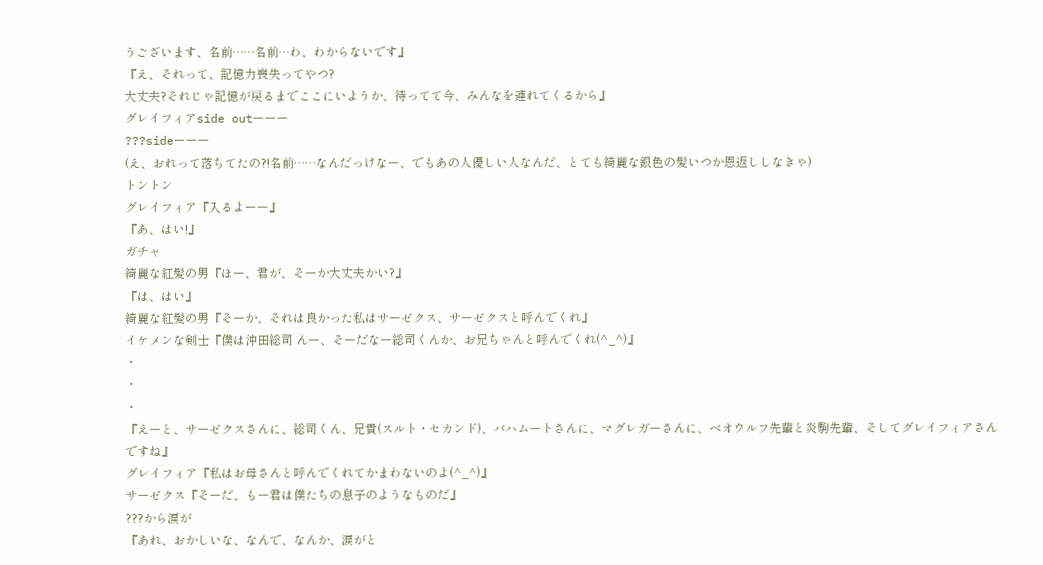うございます、名前……名前…わ、わからないです』
『え、それって、記憶力喪失ってやつ?
大丈夫?それじゃ記憶が戻るまでここにいようか、待ってて今、みんなを連れてくるから』
グレイフィアside outーーー
???sideーーー
(え、おれって落ちてたの?!名前……なんだっけなー、でもあの人優しい人なんだ、とても綺麗な銀色の髪いつか恩返ししなきゃ)
トントン
グレイフィア『入るよーー』
『あ、はい!』
ガチャ
綺麗な紅髪の男『ほー、君が、そーか大丈夫かい?』
『は、はい』
綺麗な紅髪の男『そーか、それは良かった私はサーゼクス、サーゼクスと呼んでくれ』
イケメンな剣士『僕は沖田総司 んー、そーだなー総司くんか、お兄ちゃんと呼んでくれ(^_^)』
・
・
・
『えーと、サーゼクスさんに、総司くん、兄貴(スルト・セカンド)、バハムートさんに、マグレガーさんに、ベオウルフ先輩と炎駒先輩、そしてグレイフィアさんですね』
グレイフィア『私はお母さんと呼んでくれてかまわないのよ(^_^)』
サーゼクス『そーだ、もー君は僕たちの息子のようなものだ』
???から涙が
『あれ、おかしいな、なんで、なんか、涙がと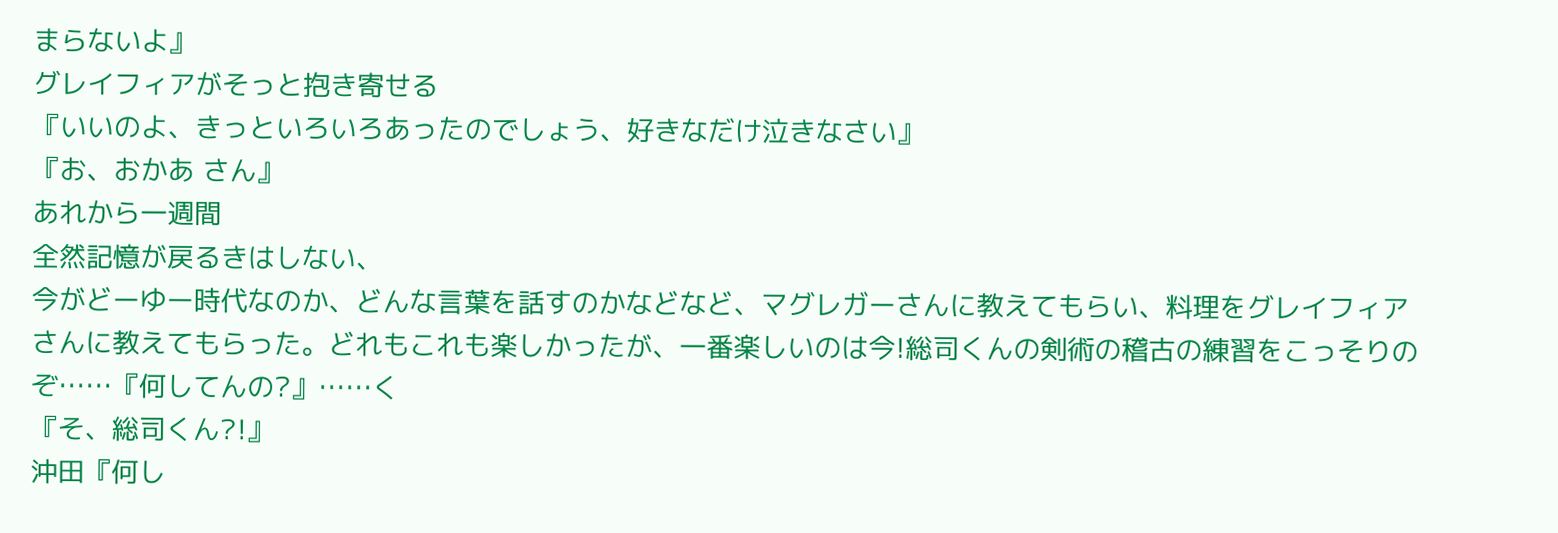まらないよ』
グレイフィアがそっと抱き寄せる
『いいのよ、きっといろいろあったのでしょう、好きなだけ泣きなさい』
『お、おかあ さん』
あれから一週間
全然記憶が戻るきはしない、
今がどーゆー時代なのか、どんな言葉を話すのかなどなど、マグレガーさんに教えてもらい、料理をグレイフィアさんに教えてもらった。どれもこれも楽しかったが、一番楽しいのは今!総司くんの剣術の稽古の練習をこっそりのぞ……『何してんの?』……く
『そ、総司くん?!』
沖田『何し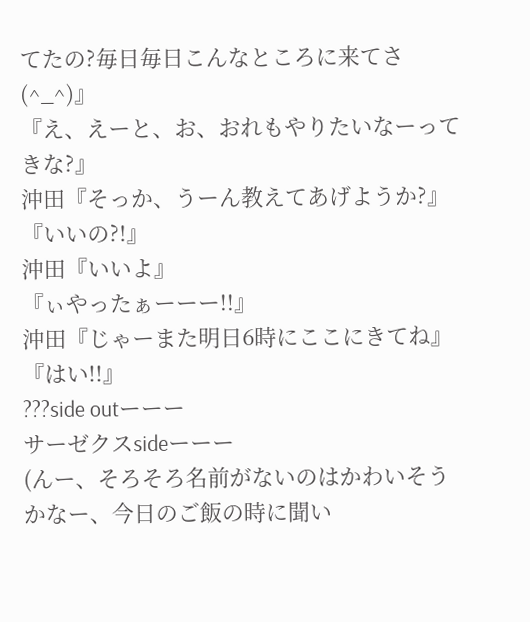てたの?毎日毎日こんなところに来てさ(^_^)』
『え、えーと、お、おれもやりたいなーってきな?』
沖田『そっか、うーん教えてあげようか?』
『いいの?!』
沖田『いいよ』
『ぃやったぁーーー!!』
沖田『じゃーまた明日6時にここにきてね』
『はい!!』
???side outーーー
サーゼクスsideーーー
(んー、そろそろ名前がないのはかわいそうかなー、今日のご飯の時に聞い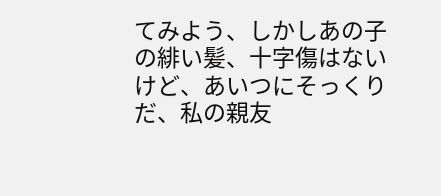てみよう、しかしあの子の緋い髪、十字傷はないけど、あいつにそっくりだ、私の親友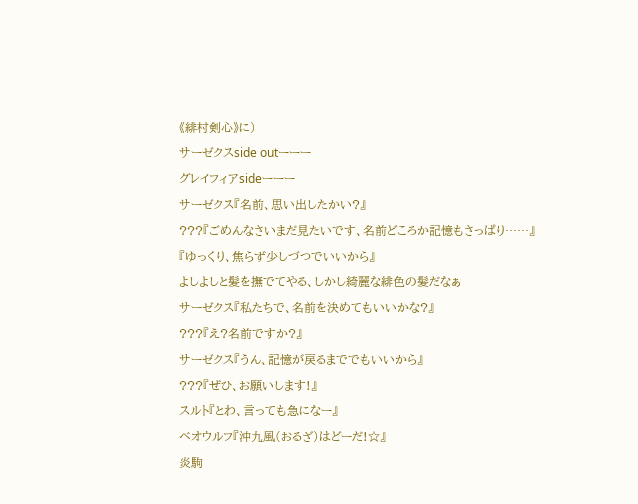《緋村剣心》に)
サーゼクスside outーーー
グレイフィアsideーーー
サーゼクス『名前、思い出したかい?』
???『ごめんなさいまだ見たいです、名前どころか記憶もさっぱり……』
『ゆっくり、焦らず少しづつでいいから』
よしよしと髪を撫でてやる、しかし綺麗な緋色の髪だなぁ
サーゼクス『私たちで、名前を決めてもいいかな?』
???『え?名前ですか?』
サーゼクス『うん、記憶が戻るまででもいいから』
???『ぜひ、お願いします!』
スルト『とわ、言っても急になー』
ベオウルフ『沖九風(おるざ)はどーだ!☆』
炎駒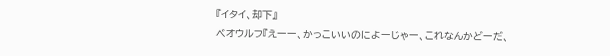『イタイ、却下』
ベオウルフ『えーー、かっこいいのによーじゃー、これなんかどーだ、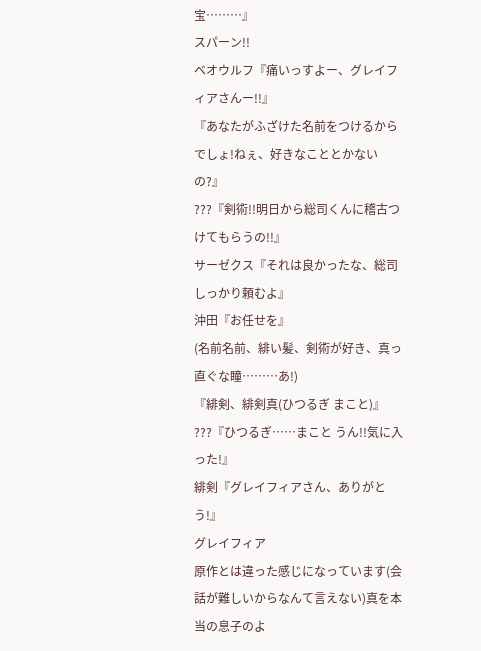宝………』
スパーン!!
ベオウルフ『痛いっすよー、グレイフィアさんー!!』
『あなたがふざけた名前をつけるからでしょ!ねぇ、好きなこととかないの?』
???『剣術!!明日から総司くんに稽古つけてもらうの!!』
サーゼクス『それは良かったな、総司しっかり頼むよ』
沖田『お任せを』
(名前名前、緋い髪、剣術が好き、真っ直ぐな瞳………あ!)
『緋剣、緋剣真(ひつるぎ まこと)』
???『ひつるぎ……まこと うん!!気に入った!』
緋剣『グレイフィアさん、ありがとう!』
グレイフィア
原作とは違った感じになっています(会話が難しいからなんて言えない)真を本当の息子のよ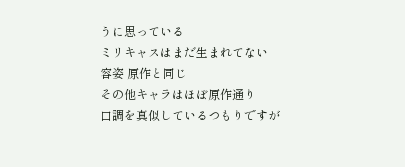うに思っている
ミリキャスはまだ生まれてない
容姿 原作と同じ
その他キャラはほぼ原作通り
口調を真似しているつもりですが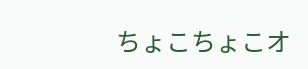ちょこちょこオ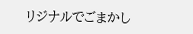リジナルでごまかし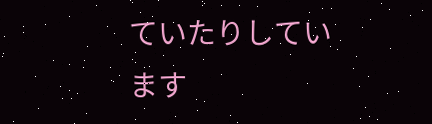ていたりしています